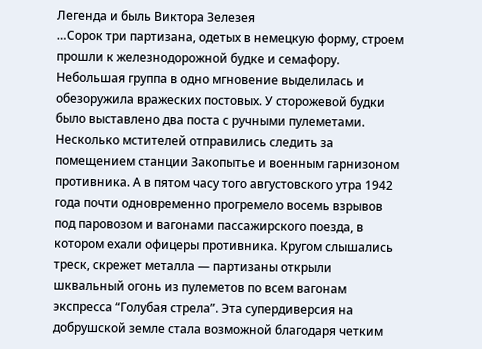Легенда и быль Виктора Зелезея
…Сорок три партизана, одетых в немецкую форму, строем прошли к железнодорожной будке и семафору. Небольшая группа в одно мгновение выделилась и обезоружила вражеских постовых. У сторожевой будки было выставлено два поста с ручными пулеметами. Несколько мстителей отправились следить за помещением станции Закопытье и военным гарнизоном противника. А в пятом часу того августовского утра 1942 года почти одновременно прогремело восемь взрывов под паровозом и вагонами пассажирского поезда, в котором ехали офицеры противника. Кругом слышались треск, скрежет металла — партизаны открыли шквальный огонь из пулеметов по всем вагонам экспресса “Голубая стрела”. Эта супердиверсия на добрушской земле стала возможной благодаря четким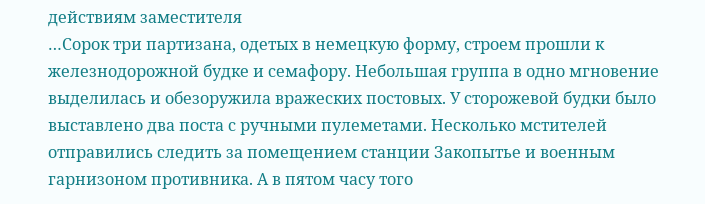действиям заместителя
…Сорок три партизана, одетых в немецкую форму, строем прошли к железнодорожной будке и семафору. Небольшая группа в одно мгновение выделилась и обезоружила вражеских постовых. У сторожевой будки было выставлено два поста с ручными пулеметами. Несколько мстителей отправились следить за помещением станции Закопытье и военным гарнизоном противника. А в пятом часу того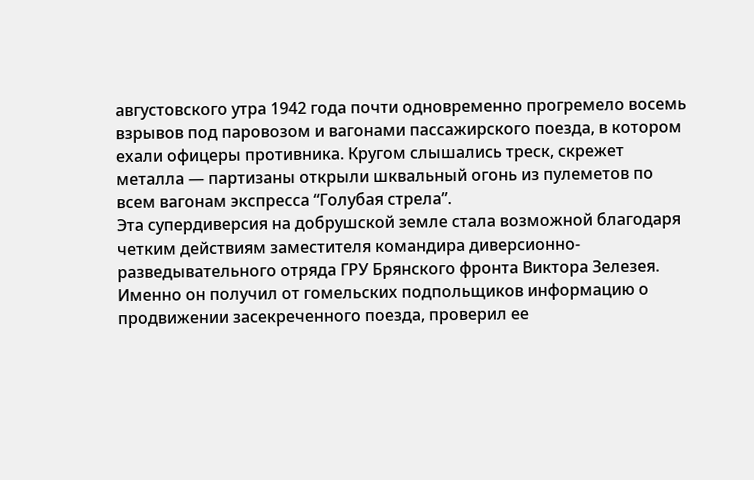августовского утра 1942 года почти одновременно прогремело восемь взрывов под паровозом и вагонами пассажирского поезда, в котором ехали офицеры противника. Кругом слышались треск, скрежет металла — партизаны открыли шквальный огонь из пулеметов по всем вагонам экспресса “Голубая стрела”.
Эта супердиверсия на добрушской земле стала возможной благодаря четким действиям заместителя командира диверсионно-разведывательного отряда ГРУ Брянского фронта Виктора Зелезея. Именно он получил от гомельских подпольщиков информацию о продвижении засекреченного поезда, проверил ее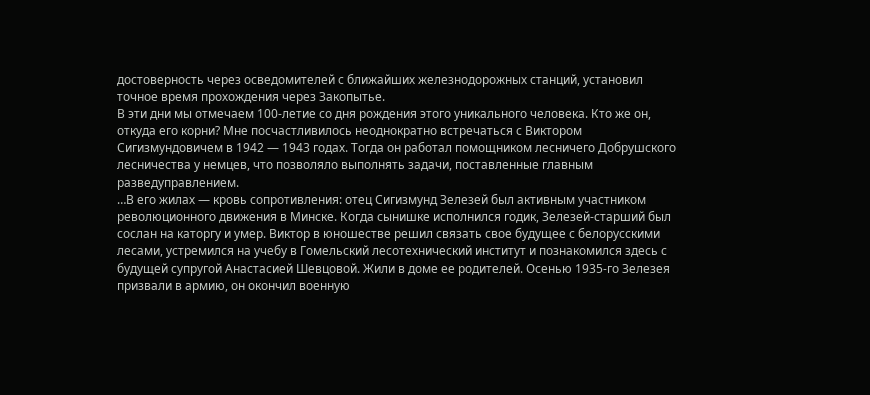достоверность через осведомителей с ближайших железнодорожных станций, установил точное время прохождения через Закопытье.
В эти дни мы отмечаем 100-летие со дня рождения этого уникального человека. Кто же он, откуда его корни? Мне посчастливилось неоднократно встречаться с Виктором Сигизмундовичем в 1942 — 1943 годах. Тогда он работал помощником лесничего Добрушского лесничества у немцев, что позволяло выполнять задачи, поставленные главным разведуправлением.
…В его жилах — кровь сопротивления: отец Сигизмунд Зелезей был активным участником революционного движения в Минске. Когда сынишке исполнился годик, Зелезей-старший был сослан на каторгу и умер. Виктор в юношестве решил связать свое будущее с белорусскими лесами, устремился на учебу в Гомельский лесотехнический институт и познакомился здесь с будущей супругой Анастасией Шевцовой. Жили в доме ее родителей. Осенью 1935-го Зелезея призвали в армию, он окончил военную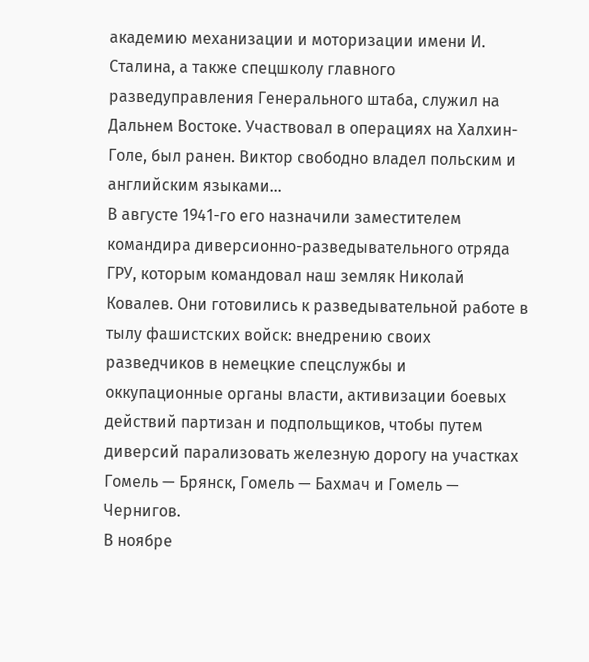академию механизации и моторизации имени И. Сталина, а также спецшколу главного разведуправления Генерального штаба, служил на Дальнем Востоке. Участвовал в операциях на Халхин-Голе, был ранен. Виктор свободно владел польским и английским языками…
В августе 1941-го его назначили заместителем командира диверсионно-разведывательного отряда ГРУ, которым командовал наш земляк Николай Ковалев. Они готовились к разведывательной работе в тылу фашистских войск: внедрению своих разведчиков в немецкие спецслужбы и оккупационные органы власти, активизации боевых действий партизан и подпольщиков, чтобы путем диверсий парализовать железную дорогу на участках Гомель — Брянск, Гомель — Бахмач и Гомель — Чернигов.
В ноябре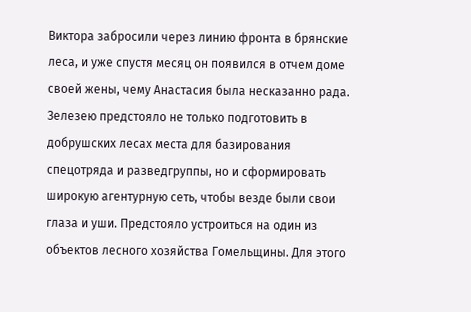Виктора забросили через линию фронта в брянские леса, и уже спустя месяц он появился в отчем доме своей жены, чему Анастасия была несказанно рада. Зелезею предстояло не только подготовить в добрушских лесах места для базирования спецотряда и разведгруппы, но и сформировать широкую агентурную сеть, чтобы везде были свои глаза и уши. Предстояло устроиться на один из объектов лесного хозяйства Гомельщины. Для этого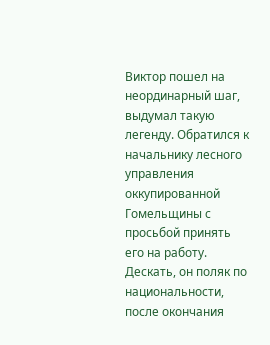Виктор пошел на неординарный шаг, выдумал такую легенду. Обратился к начальнику лесного управления оккупированной Гомельщины с просьбой принять его на работу. Дескать, он поляк по национальности, после окончания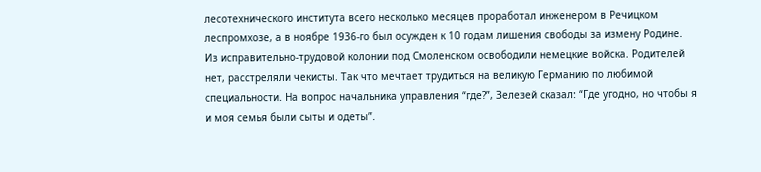лесотехнического института всего несколько месяцев проработал инженером в Речицком леспромхозе, а в ноябре 1936-го был осужден к 10 годам лишения свободы за измену Родине. Из исправительно-трудовой колонии под Смоленском освободили немецкие войска. Родителей нет, расстреляли чекисты. Так что мечтает трудиться на великую Германию по любимой специальности. На вопрос начальника управления “где?”, Зелезей сказал: “Где угодно, но чтобы я и моя семья были сыты и одеты”.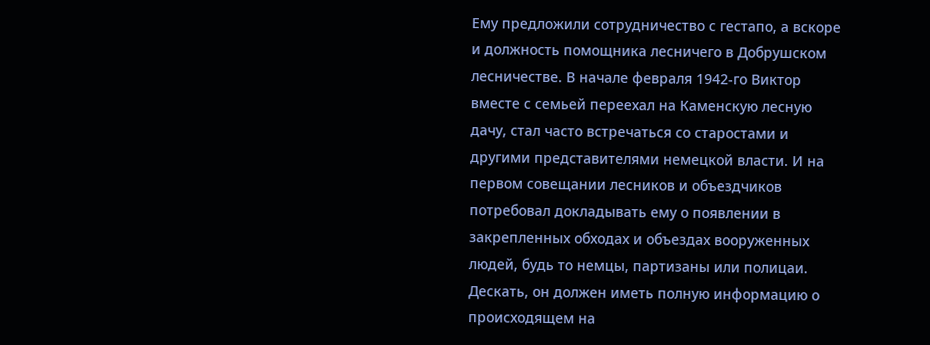Ему предложили сотрудничество с гестапо, а вскоре и должность помощника лесничего в Добрушском лесничестве. В начале февраля 1942-го Виктор вместе с семьей переехал на Каменскую лесную дачу, стал часто встречаться со старостами и другими представителями немецкой власти. И на первом совещании лесников и объездчиков потребовал докладывать ему о появлении в закрепленных обходах и объездах вооруженных людей, будь то немцы, партизаны или полицаи. Дескать, он должен иметь полную информацию о происходящем на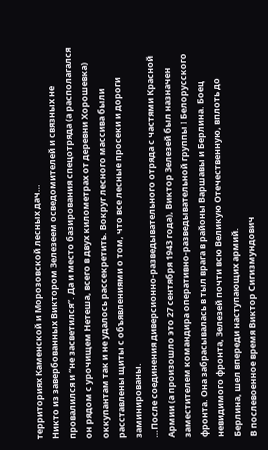территориях Каменской и Морозовской лесных дач…
Никто из завербованных Виктором Зелезеем осведомителей и связных не провалился и “не засветился”. Да и место базирования спецотряда (а располагался он рядом с урочищем Нетеша, всего в двух километрах от деревни Хорошевка) оккупантам так и не удалось рассекретить. Вокруг лесного массива были расставлены щиты с объявлениями о том, что все лесные просеки и дороги заминированы.
…После соединения диверсионно-разведывательного отряда с частями Красной Армии (а произошло это 27 сентября 1943 года), Виктор Зелезей был назначен заместителем командира оперативно-разведывательной группы I Белорусского фронта. Она забрасывалась в тыл врага в районы Варшавы и Берлина. Боец невидимого фронта, Зелезей почти всю Великую Отечественную, вплоть до Берлина, шел впереди наступающих армий.
В послевоенное время Виктор Сигизмундович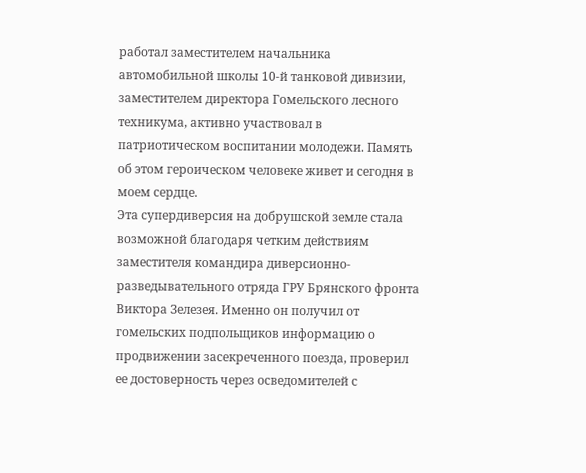работал заместителем начальника автомобильной школы 10-й танковой дивизии, заместителем директора Гомельского лесного техникума, активно участвовал в патриотическом воспитании молодежи. Память об этом героическом человеке живет и сегодня в моем сердце.
Эта супердиверсия на добрушской земле стала возможной благодаря четким действиям заместителя командира диверсионно-разведывательного отряда ГРУ Брянского фронта Виктора Зелезея. Именно он получил от гомельских подпольщиков информацию о продвижении засекреченного поезда, проверил ее достоверность через осведомителей с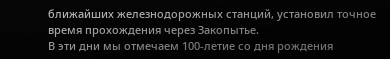ближайших железнодорожных станций, установил точное время прохождения через Закопытье.
В эти дни мы отмечаем 100-летие со дня рождения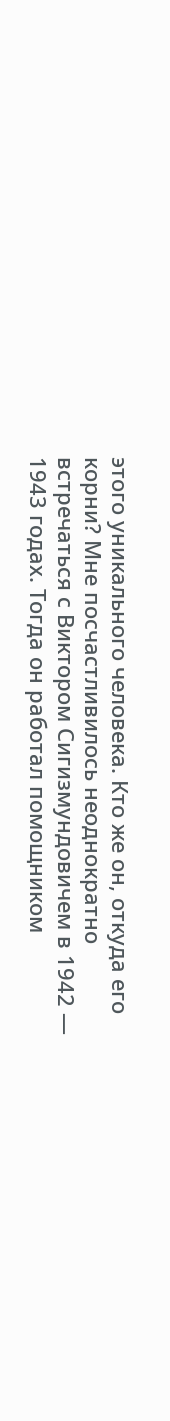этого уникального человека. Кто же он, откуда его корни? Мне посчастливилось неоднократно встречаться с Виктором Сигизмундовичем в 1942 — 1943 годах. Тогда он работал помощником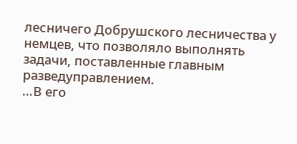лесничего Добрушского лесничества у немцев, что позволяло выполнять задачи, поставленные главным разведуправлением.
…В его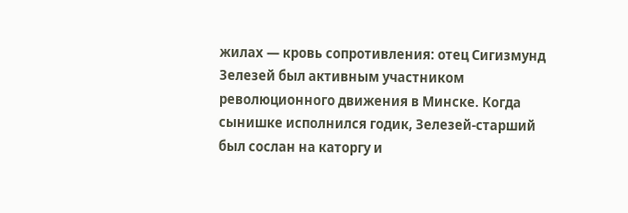жилах — кровь сопротивления: отец Сигизмунд Зелезей был активным участником революционного движения в Минске. Когда сынишке исполнился годик, Зелезей-старший был сослан на каторгу и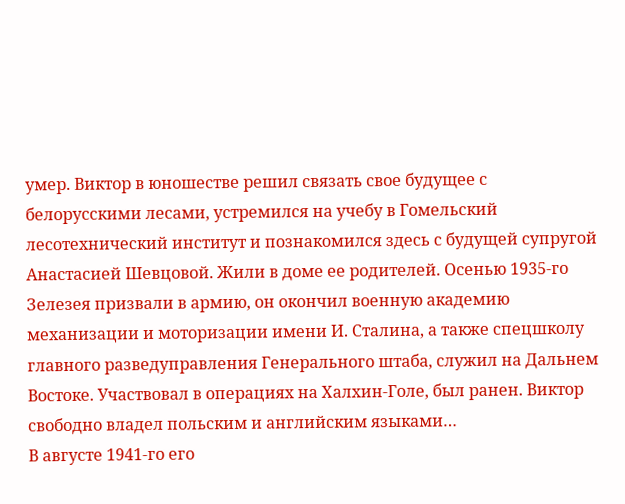умер. Виктор в юношестве решил связать свое будущее с белорусскими лесами, устремился на учебу в Гомельский лесотехнический институт и познакомился здесь с будущей супругой Анастасией Шевцовой. Жили в доме ее родителей. Осенью 1935-го Зелезея призвали в армию, он окончил военную академию механизации и моторизации имени И. Сталина, а также спецшколу главного разведуправления Генерального штаба, служил на Дальнем Востоке. Участвовал в операциях на Халхин-Голе, был ранен. Виктор свободно владел польским и английским языками…
В августе 1941-го его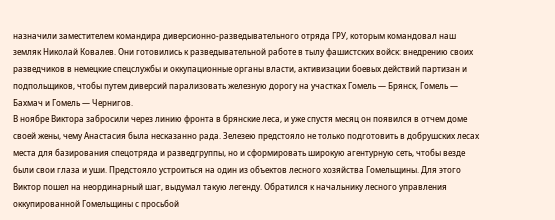назначили заместителем командира диверсионно-разведывательного отряда ГРУ, которым командовал наш земляк Николай Ковалев. Они готовились к разведывательной работе в тылу фашистских войск: внедрению своих разведчиков в немецкие спецслужбы и оккупационные органы власти, активизации боевых действий партизан и подпольщиков, чтобы путем диверсий парализовать железную дорогу на участках Гомель — Брянск, Гомель — Бахмач и Гомель — Чернигов.
В ноябре Виктора забросили через линию фронта в брянские леса, и уже спустя месяц он появился в отчем доме своей жены, чему Анастасия была несказанно рада. Зелезею предстояло не только подготовить в добрушских лесах места для базирования спецотряда и разведгруппы, но и сформировать широкую агентурную сеть, чтобы везде были свои глаза и уши. Предстояло устроиться на один из объектов лесного хозяйства Гомельщины. Для этого Виктор пошел на неординарный шаг, выдумал такую легенду. Обратился к начальнику лесного управления оккупированной Гомельщины с просьбой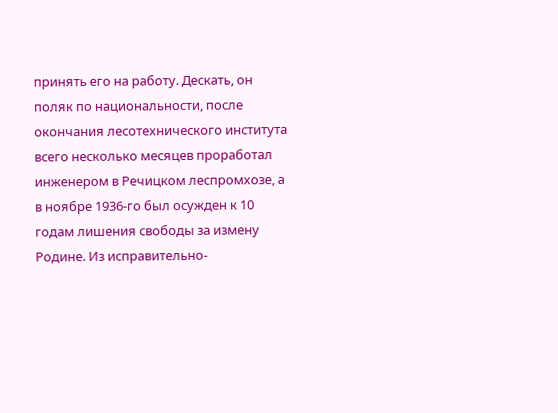принять его на работу. Дескать, он поляк по национальности, после окончания лесотехнического института всего несколько месяцев проработал инженером в Речицком леспромхозе, а в ноябре 1936-го был осужден к 10 годам лишения свободы за измену Родине. Из исправительно-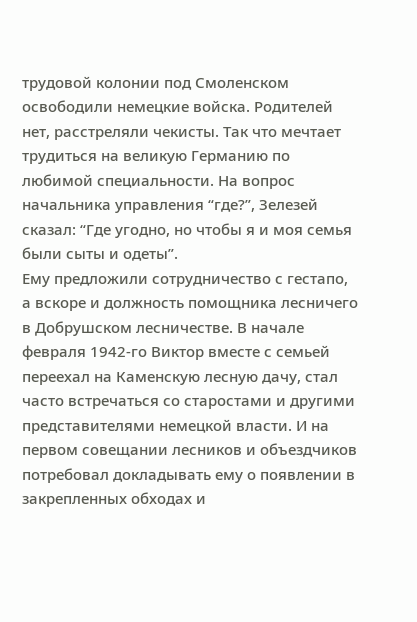трудовой колонии под Смоленском освободили немецкие войска. Родителей нет, расстреляли чекисты. Так что мечтает трудиться на великую Германию по любимой специальности. На вопрос начальника управления “где?”, Зелезей сказал: “Где угодно, но чтобы я и моя семья были сыты и одеты”.
Ему предложили сотрудничество с гестапо, а вскоре и должность помощника лесничего в Добрушском лесничестве. В начале февраля 1942-го Виктор вместе с семьей переехал на Каменскую лесную дачу, стал часто встречаться со старостами и другими представителями немецкой власти. И на первом совещании лесников и объездчиков потребовал докладывать ему о появлении в закрепленных обходах и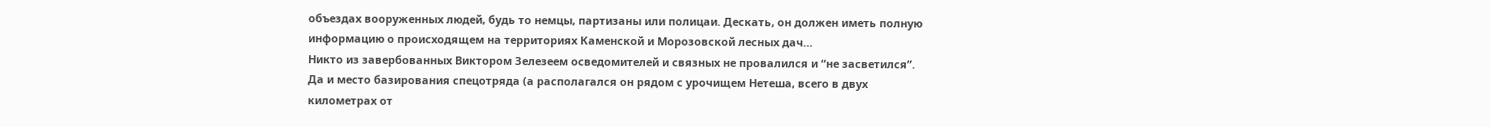объездах вооруженных людей, будь то немцы, партизаны или полицаи. Дескать, он должен иметь полную информацию о происходящем на территориях Каменской и Морозовской лесных дач…
Никто из завербованных Виктором Зелезеем осведомителей и связных не провалился и “не засветился”. Да и место базирования спецотряда (а располагался он рядом с урочищем Нетеша, всего в двух километрах от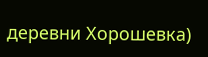деревни Хорошевка)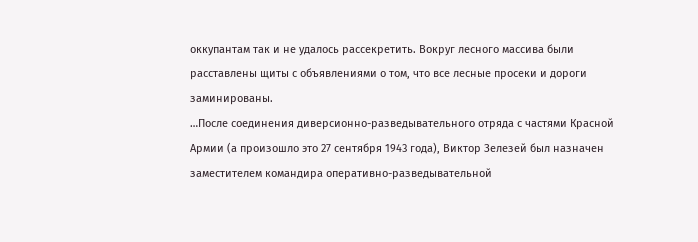оккупантам так и не удалось рассекретить. Вокруг лесного массива были расставлены щиты с объявлениями о том, что все лесные просеки и дороги заминированы.
…После соединения диверсионно-разведывательного отряда с частями Красной Армии (а произошло это 27 сентября 1943 года), Виктор Зелезей был назначен заместителем командира оперативно-разведывательной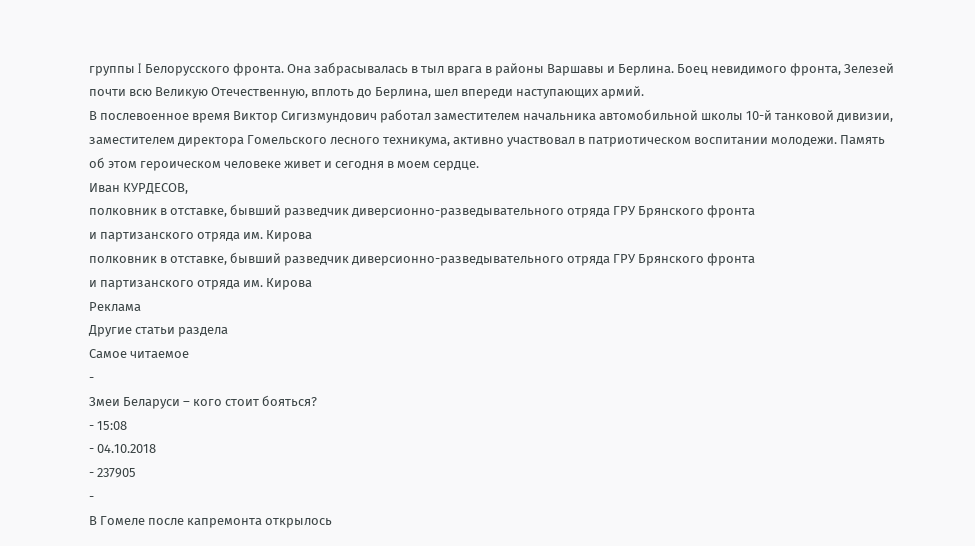группы I Белорусского фронта. Она забрасывалась в тыл врага в районы Варшавы и Берлина. Боец невидимого фронта, Зелезей почти всю Великую Отечественную, вплоть до Берлина, шел впереди наступающих армий.
В послевоенное время Виктор Сигизмундович работал заместителем начальника автомобильной школы 10-й танковой дивизии, заместителем директора Гомельского лесного техникума, активно участвовал в патриотическом воспитании молодежи. Память об этом героическом человеке живет и сегодня в моем сердце.
Иван КУРДЕСОВ,
полковник в отставке, бывший разведчик диверсионно-разведывательного отряда ГРУ Брянского фронта
и партизанского отряда им. Кирова
полковник в отставке, бывший разведчик диверсионно-разведывательного отряда ГРУ Брянского фронта
и партизанского отряда им. Кирова
Реклама
Другие статьи раздела
Самое читаемое
-
Змеи Беларуси – кого стоит бояться?
- 15:08
- 04.10.2018
- 237905
-
В Гомеле после капремонта открылось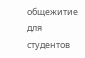общежитие для студентов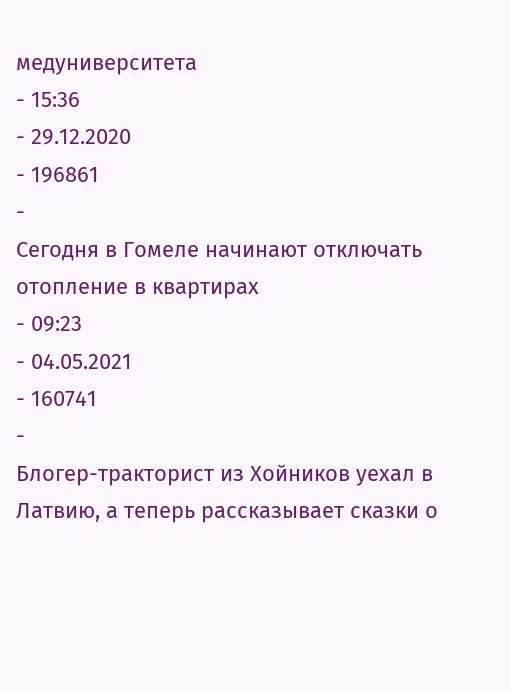медуниверситета
- 15:36
- 29.12.2020
- 196861
-
Сегодня в Гомеле начинают отключать отопление в квартирах
- 09:23
- 04.05.2021
- 160741
-
Блогер-тракторист из Хойников уехал в Латвию, а теперь рассказывает сказки о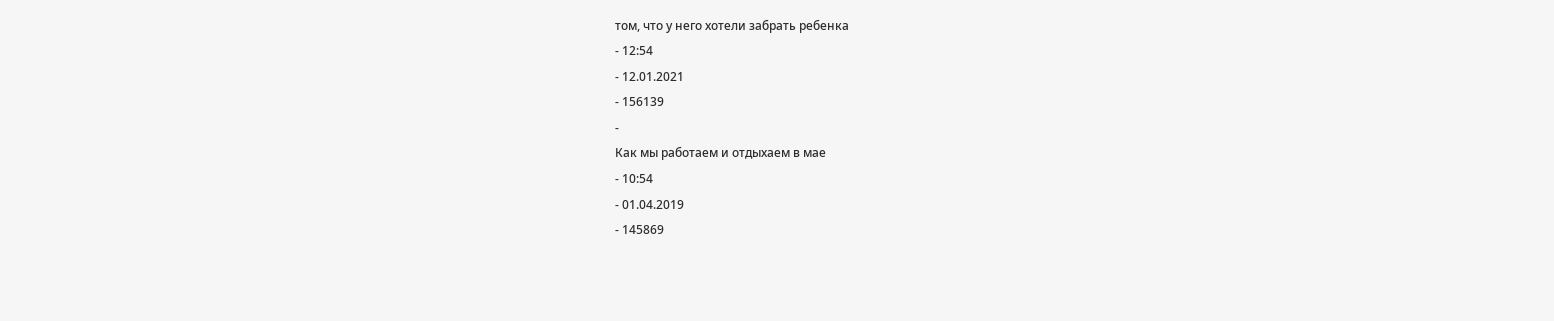том, что у него хотели забрать ребенка
- 12:54
- 12.01.2021
- 156139
-
Как мы работаем и отдыхаем в мае
- 10:54
- 01.04.2019
- 145869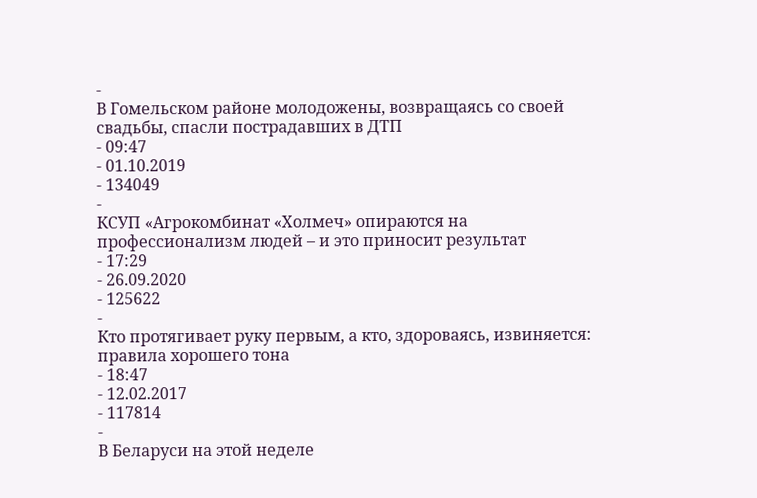-
В Гомельском районе молодожены, возвращаясь со своей свадьбы, спасли пострадавших в ДТП
- 09:47
- 01.10.2019
- 134049
-
КСУП «Агрокомбинат «Холмеч» опираются на профессионализм людей – и это приносит результат
- 17:29
- 26.09.2020
- 125622
-
Кто протягивает руку первым, а кто, здороваясь, извиняется: правила хорошего тона
- 18:47
- 12.02.2017
- 117814
-
В Беларуси на этой неделе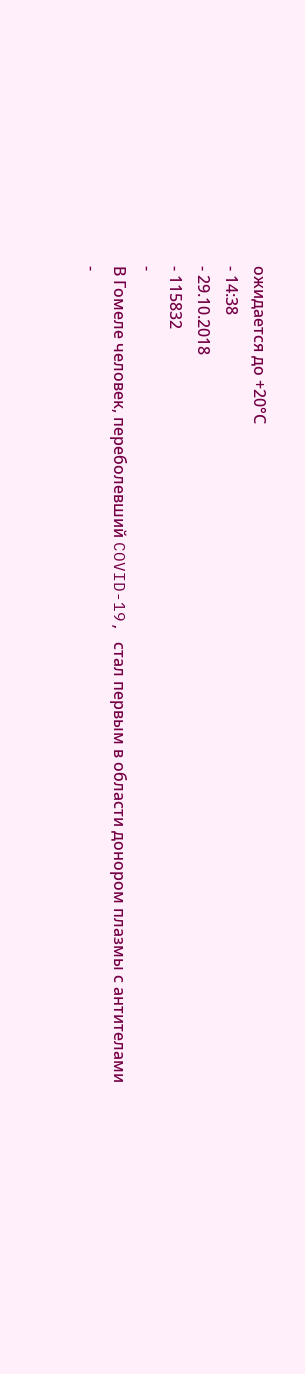ожидается до +20°С
- 14:38
- 29.10.2018
- 115832
-
В Гомеле человек, переболевший COVID-19, стал первым в области донором плазмы с антителами
-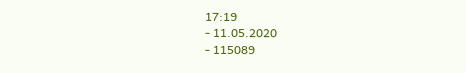17:19
- 11.05.2020
- 115089